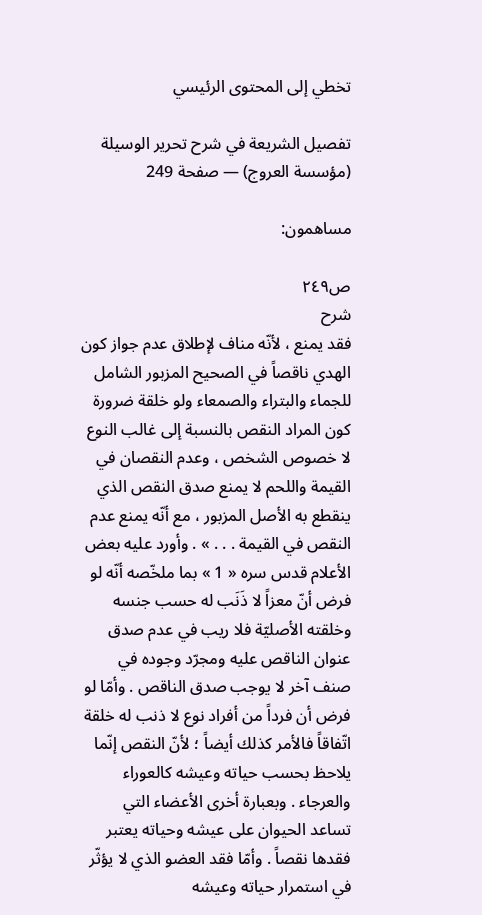تخطي إلى المحتوى الرئيسي

تفصيل الشريعة في شرح تحرير الوسيلة (مؤسسة العروج) — صفحة 249

مساهمون:

ص٢٤٩
شرح
فقد يمنع ، لأنّه مناف لإطلاق عدم جواز كون الهدي ناقصاً في الصحيح المزبور الشامل للجماء والبتراء والصمعاء ولو خلقة ضرورة كون المراد النقص بالنسبة إلى غالب النوع لا خصوص الشخص ، وعدم النقصان في القيمة واللحم لا يمنع صدق النقص الذي ينقطع به الأصل المزبور ، مع أنّه يمنع عدم النقص في القيمة . . . » . وأورد عليه بعض الأعلام قدس سره « 1 » بما ملخّصه أنّه لو فرض أنّ معزاً لا ذَنَب له حسب جنسه وخلقته الأصليّة فلا ريب في عدم صدق عنوان الناقص عليه ومجرّد وجوده في صنف آخر لا يوجب صدق الناقص . وأمّا لو فرض أن فرداً من أفراد نوع لا ذنب له خلقة اتّفاقاً فالأمر كذلك أيضاً ؛ لأنّ النقص إنّما يلاحظ بحسب حياته وعيشه كالعوراء والعرجاء . وبعبارة أخرى الأعضاء التي تساعد الحيوان على عيشه وحياته يعتبر فقدها نقصاً . وأمّا فقد العضو الذي لا يؤثّر في استمرار حياته وعيشه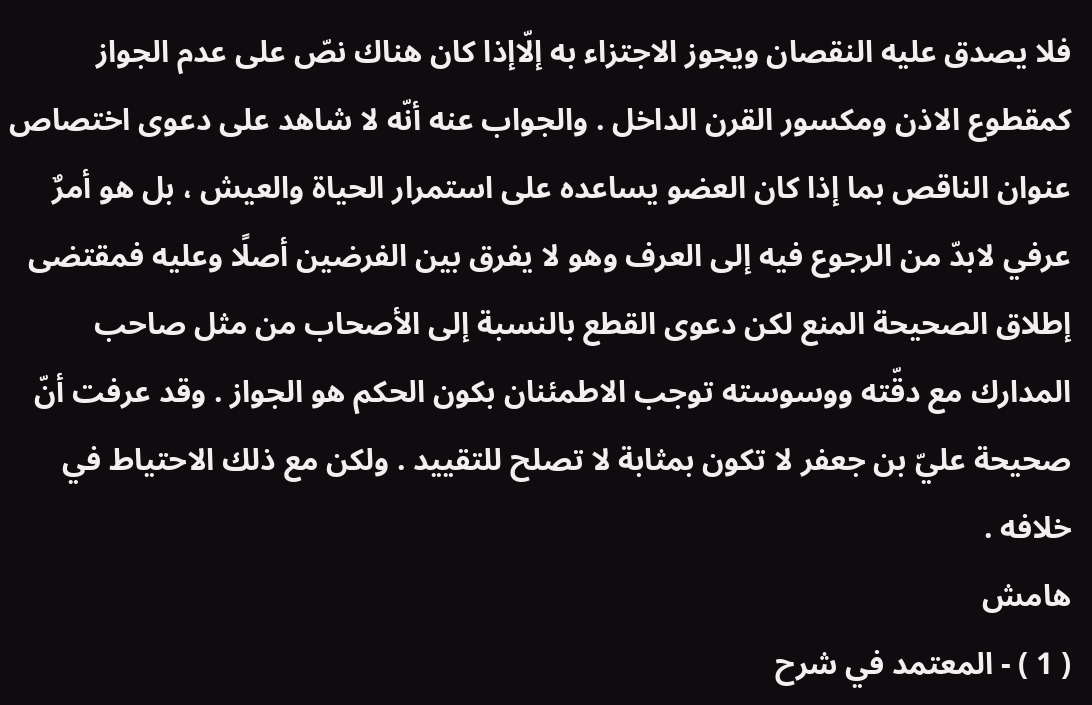فلا يصدق عليه النقصان ويجوز الاجتزاء به إلّاإذا كان هناك نصّ على عدم الجواز كمقطوع الاذن ومكسور القرن الداخل . والجواب عنه أنّه لا شاهد على دعوى اختصاص عنوان الناقص بما إذا كان العضو يساعده على استمرار الحياة والعيش ، بل هو أمرٌ عرفي لابدّ من الرجوع فيه إلى العرف وهو لا يفرق بين الفرضين أصلًا وعليه فمقتضى إطلاق الصحيحة المنع لكن دعوى القطع بالنسبة إلى الأصحاب من مثل صاحب المدارك مع دقّته ووسوسته توجب الاطمئنان بكون الحكم هو الجواز . وقد عرفت أنّ صحيحة عليّ بن جعفر لا تكون بمثابة لا تصلح للتقييد . ولكن مع ذلك الاحتياط في خلافه .
هامش
( 1 ) - المعتمد في شرح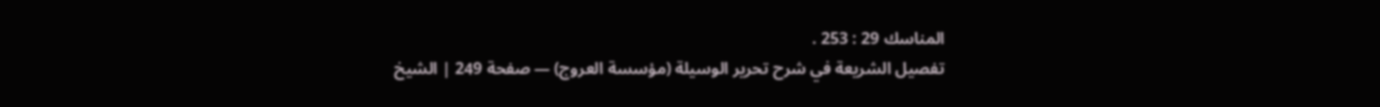المناسك 29 : 253 .
تفصيل الشريعة في شرح تحرير الوسيلة (مؤسسة العروج) — صفحة 249 | الشيخ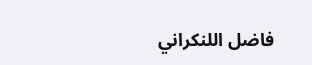فاضل اللنكراني